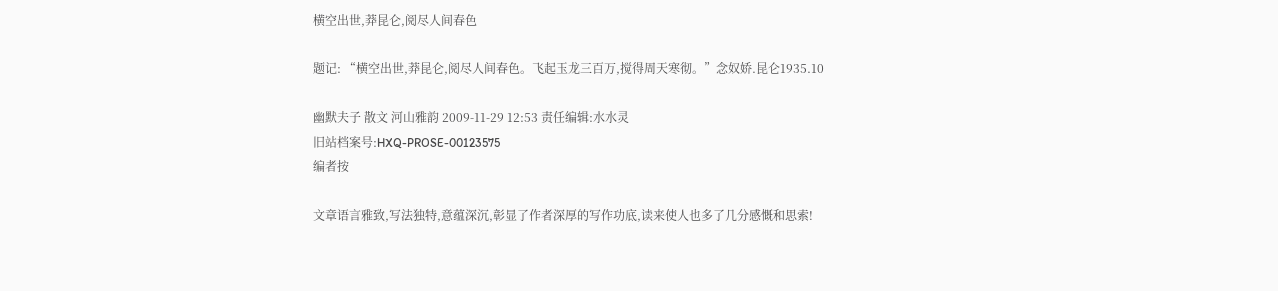横空出世,莽昆仑,阅尽人间春色

题记: “横空出世,莽昆仑,阅尽人间春色。飞起玉龙三百万,搅得周天寒彻。”念奴娇.昆仑1935.10

幽默夫子 散文 河山雅韵 2009-11-29 12:53 责任编辑:水水灵
旧站档案号:HXQ-PROSE-00123575
编者按

文章语言雅致,写法独特,意蕴深沉,彰显了作者深厚的写作功底,读来使人也多了几分感慨和思索!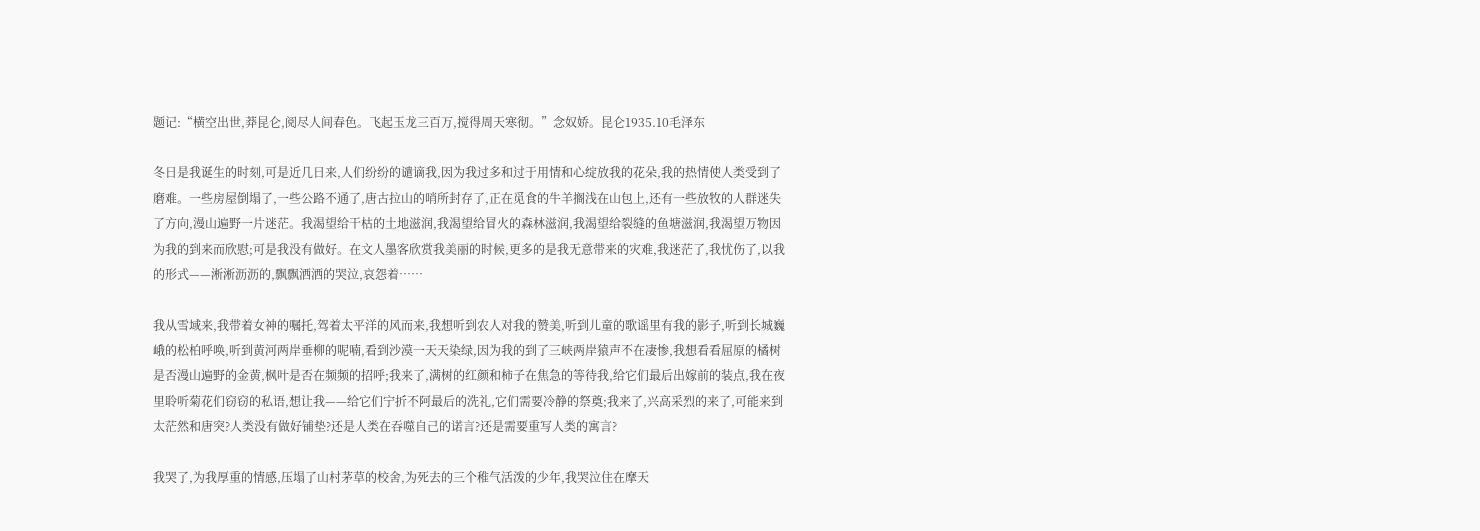题记:“横空出世,莽昆仑,阅尽人间春色。飞起玉龙三百万,搅得周天寒彻。”念奴娇。昆仑1935.10毛泽东

冬日是我诞生的时刻,可是近几日来,人们纷纷的谴谪我,因为我过多和过于用情和心绽放我的花朵,我的热情使人类受到了磨难。一些房屋倒塌了,一些公路不通了,唐古拉山的哨所封存了,正在觅食的牛羊搁浅在山包上,还有一些放牧的人群迷失了方向,漫山遍野一片迷茫。我渴望给干枯的土地滋润,我渴望给冒火的森林滋润,我渴望给裂缝的鱼塘滋润,我渴望万物因为我的到来而欣慰;可是我没有做好。在文人墨客欣赏我美丽的时候,更多的是我无意带来的灾难,我迷茫了,我忧伤了,以我的形式——淅淅沥沥的,飘飘洒洒的哭泣,哀怨着……

我从雪域来,我带着女神的嘱托,驾着太平洋的风而来,我想听到农人对我的赞美,听到儿童的歌谣里有我的影子,听到长城巍峨的松柏呼唤,听到黄河两岸垂柳的呢喃,看到沙漠一天天染绿,因为我的到了三峡两岸猿声不在凄惨,我想看看屈原的橘树是否漫山遍野的金黄,枫叶是否在频频的招呼;我来了,满树的红颜和柿子在焦急的等待我,给它们最后出嫁前的装点,我在夜里聆听菊花们窃窃的私语,想让我——给它们宁折不阿最后的洗礼,它们需要冷静的祭奠;我来了,兴高采烈的来了,可能来到太茫然和唐突?人类没有做好铺垫?还是人类在吞噬自己的诺言?还是需要重写人类的寓言?

我哭了,为我厚重的情感,压塌了山村茅草的校舍,为死去的三个稚气活泼的少年,我哭泣住在摩天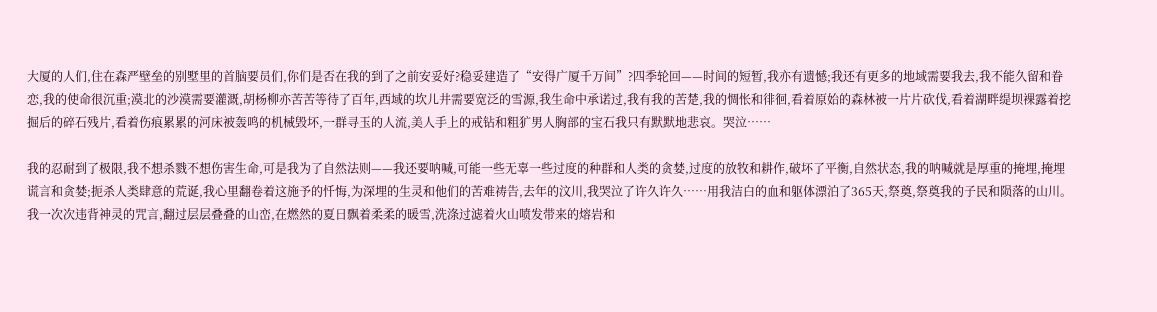大厦的人们,住在森严壁垒的别墅里的首脑要员们,你们是否在我的到了之前安妥好?稳妥建造了“安得广厦千万间”?四季轮回——时间的短暂,我亦有遗憾;我还有更多的地域需要我去,我不能久留和眷恋,我的使命很沉重;漠北的沙漠需要灌溉,胡杨柳亦苦苦等待了百年,西域的坎儿井需要宽泛的雪源,我生命中承诺过,我有我的苦楚,我的惆怅和徘徊,看着原始的森林被一片片砍伐,看着湖畔缇坝裸露着挖掘后的碎石残片,看着伤痕累累的河床被轰鸣的机械毁坏,一群寻玉的人流,美人手上的戒钻和粗犷男人胸部的宝石我只有默默地悲哀。哭泣……

我的忍耐到了极限,我不想杀戮不想伤害生命,可是我为了自然法则——我还要呐喊,可能一些无辜一些过度的种群和人类的贪婪,过度的放牧和耕作,破坏了平衡,自然状态,我的呐喊就是厚重的掩埋,掩埋谎言和贪婪;扼杀人类肆意的荒诞,我心里翻卷着这施予的忏悔,为深埋的生灵和他们的苦难祷告,去年的汶川,我哭泣了许久许久……用我洁白的血和躯体漂泊了365天,祭奠,祭奠我的子民和陨落的山川。我一次次违背神灵的咒言,翻过层层叠叠的山峦,在燃然的夏日飘着柔柔的暖雪,洗涤过滤着火山喷发带来的熔岩和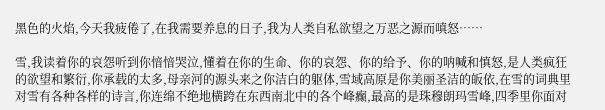黑色的火焰,今天我疲倦了,在我需要养息的日子,我为人类自私欲望之万恶之源而嗔怒……

雪,我读着你的哀怨听到你愔愔哭泣,懂着在你的生命、你的哀怨、你的给予、你的呐喊和慎怒,是人类疯狂的欲望和繁衍,你承载的太多,母亲河的源头来之你洁白的躯体,雪域高原是你美丽圣洁的皈依,在雪的词典里对雪有各种各样的诗言,你连绵不绝地横跨在东西南北中的各个峰癫,最高的是珠穆朗玛雪峰,四季里你面对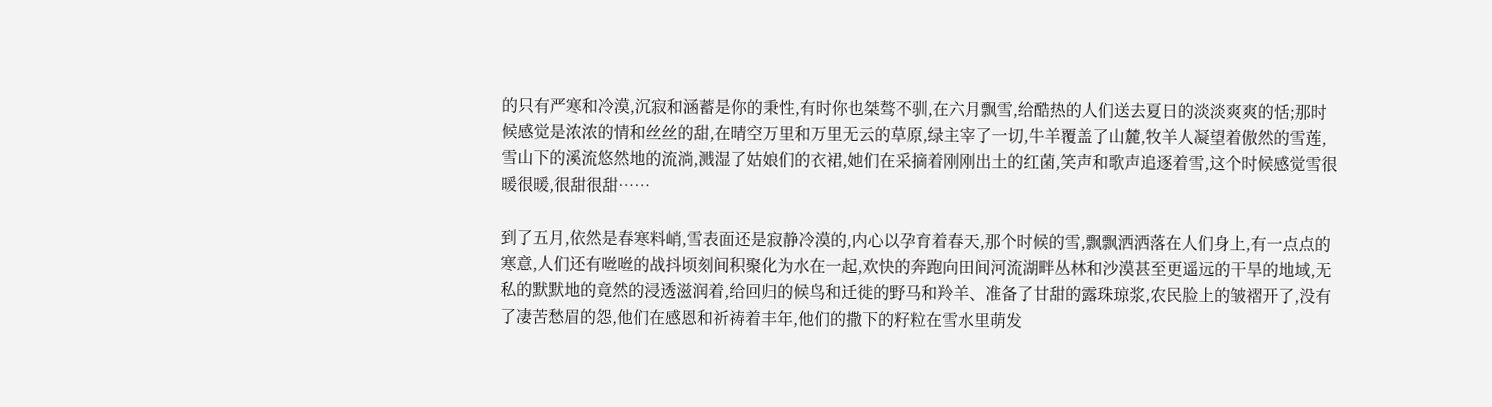的只有严寒和冷漠,沉寂和涵蓄是你的秉性,有时你也桀骜不驯,在六月飘雪,给酷热的人们送去夏日的淡淡爽爽的恬;那时候感觉是浓浓的情和丝丝的甜,在晴空万里和万里无云的草原,绿主宰了一切,牛羊覆盖了山麓,牧羊人凝望着傲然的雪莲,雪山下的溪流悠然地的流淌,溅湿了姑娘们的衣裙,她们在采摘着刚刚出土的红菌,笑声和歌声追逐着雪,这个时候感觉雪很暖很暖,很甜很甜……

到了五月,依然是春寒料峭,雪表面还是寂静冷漠的,内心以孕育着春天,那个时候的雪,飘飘洒洒落在人们身上,有一点点的寒意,人们还有咝咝的战抖顷刻间积聚化为水在一起,欢快的奔跑向田间河流湖畔丛林和沙漠甚至更遥远的干旱的地域,无私的默默地的竟然的浸透滋润着,给回归的候鸟和迁徙的野马和羚羊、准备了甘甜的露珠琼浆,农民脸上的皱褶开了,没有了凄苦愁眉的怨,他们在感恩和祈祷着丰年,他们的撒下的籽粒在雪水里萌发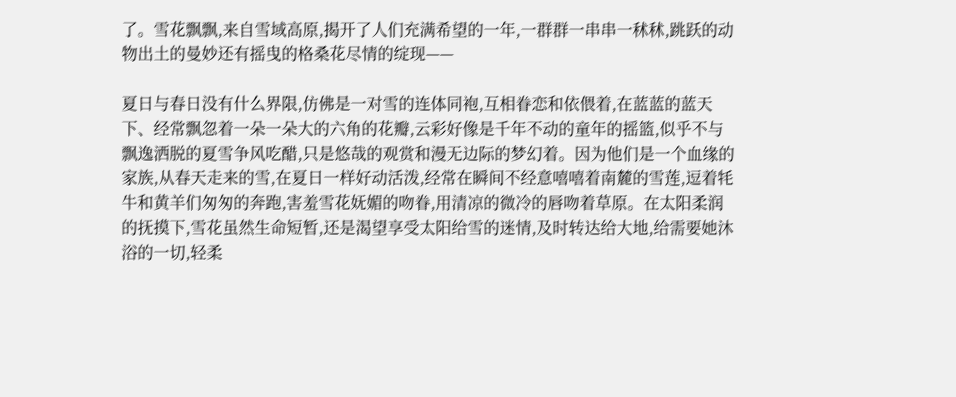了。雪花飘飘,来自雪域高原,揭开了人们充满希望的一年,一群群一串串一秫秫,跳跃的动物出土的曼妙还有摇曳的格桑花尽情的绽现——

夏日与春日没有什么界限,仿佛是一对雪的连体同袍,互相眷恋和依偎着,在蓝蓝的蓝天下、经常飘忽着一朵一朵大的六角的花瓣,云彩好像是千年不动的童年的摇篮,似乎不与飘逸洒脱的夏雪争风吃醋,只是悠哉的观赏和漫无边际的梦幻着。因为他们是一个血缘的家族,从春天走来的雪,在夏日一样好动活泼,经常在瞬间不经意嘻嘻着南麓的雪莲,逗着牦牛和黄羊们匆匆的奔跑,害羞雪花妩媚的吻眷,用清凉的微冷的唇吻着草原。在太阳柔润的抚摸下,雪花虽然生命短暂,还是渴望享受太阳给雪的迷情,及时转达给大地,给需要她沐浴的一切,轻柔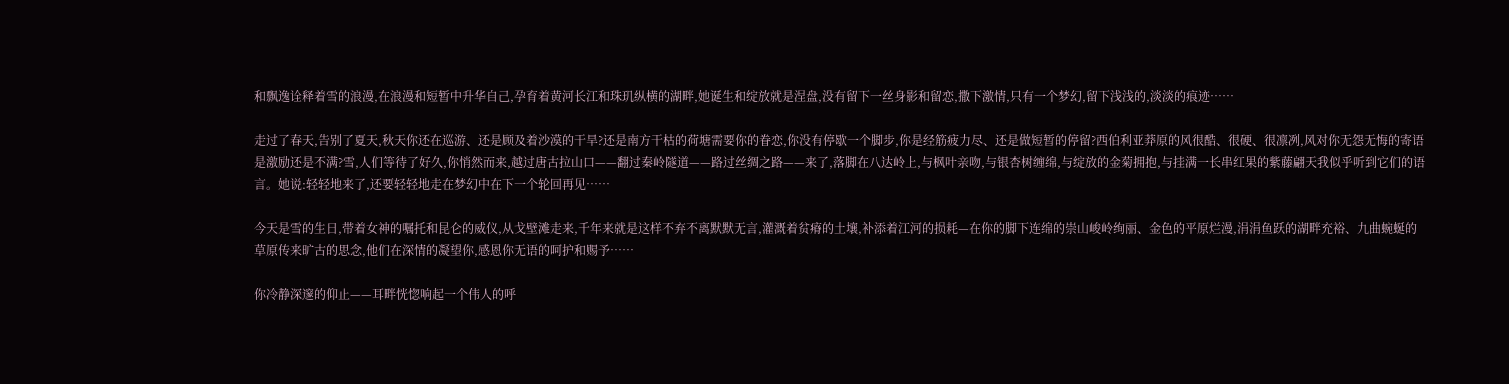和飘逸诠释着雪的浪漫,在浪漫和短暂中升华自己,孕育着黄河长江和珠玑纵横的湖畔,她诞生和绽放就是涅盘,没有留下一丝身影和留恋,撒下激情,只有一个梦幻,留下浅浅的,淡淡的痕迹……

走过了春天,告别了夏天,秋天你还在巡游、还是顾及着沙漠的干旱?还是南方干枯的荷塘需要你的眷恋,你没有停歇一个脚步,你是经筋疲力尽、还是做短暂的停留?西伯利亚莽原的风很酷、很硬、很凛冽,风对你无怨无悔的寄语是激励还是不满?雪,人们等待了好久,你悄然而来,越过唐古拉山口——翻过秦岭隧道——路过丝绸之路——来了,落脚在八达岭上,与枫叶亲吻,与银杏树缠绵,与绽放的金菊拥抱,与挂满一长串红果的紫藤翩天我似乎听到它们的语言。她说:轻轻地来了,还要轻轻地走在梦幻中在下一个轮回再见……

今天是雪的生日,带着女神的嘱托和昆仑的威仪,从戈壁滩走来,千年来就是这样不弃不离默默无言,灌溉着贫瘠的土壤,补添着江河的损耗—在你的脚下连绵的崇山峻岭绚丽、金色的平原烂漫,涓涓鱼跃的湖畔充裕、九曲蜿蜒的草原传来旷古的思念,他们在深情的凝望你,感恩你无语的呵护和赐予……

你冷静深邃的仰止——耳畔恍惚响起一个伟人的呼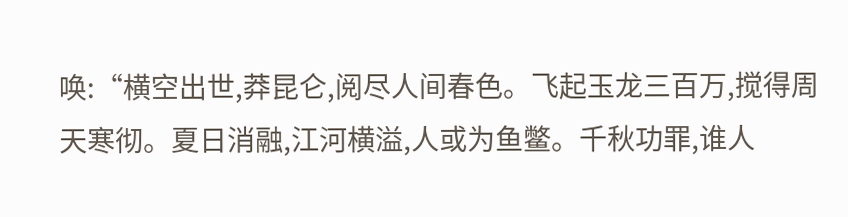唤:“横空出世,莽昆仑,阅尽人间春色。飞起玉龙三百万,搅得周天寒彻。夏日消融,江河横溢,人或为鱼鳖。千秋功罪,谁人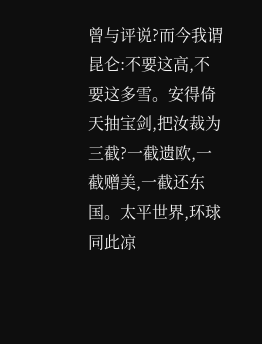曾与评说?而今我谓昆仑:不要这高,不要这多雪。安得倚天抽宝剑,把汝裁为三截?一截遗欧,一截赠美,一截还东国。太平世界,环球同此凉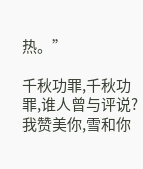热。”

千秋功罪,千秋功罪,谁人曾与评说?我赞美你,雪和你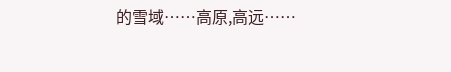的雪域……高原,高远……